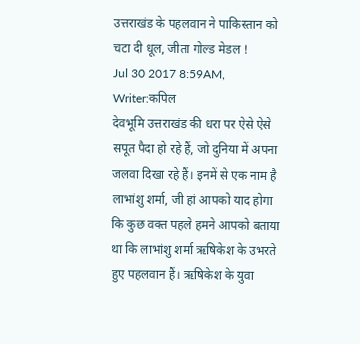उत्तराखंड के पहलवान ने पाकिस्तान को चटा दी धूल, जीता गोल्ड मेडल !
Jul 30 2017 8:59AM, Writer:कपिल
देवभूमि उत्तराखंड की धरा पर ऐसे ऐसे सपूत पैदा हो रहे हैं, जो दुनिया में अपना जलवा दिखा रहे हैं। इनमें से एक नाम है लाभांशु शर्मा, जी हां आपको याद होगा कि कुछ वक्त पहले हमने आपको बताया था कि लाभांशु शर्मा ऋषिकेश के उभरते हुए पहलवान हैं। ऋषिकेश के युवा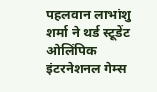पहलवान लाभांशु शर्मा ने थर्ड स्टूडेंट ओलिंपिक इंटरनेशनल गेम्स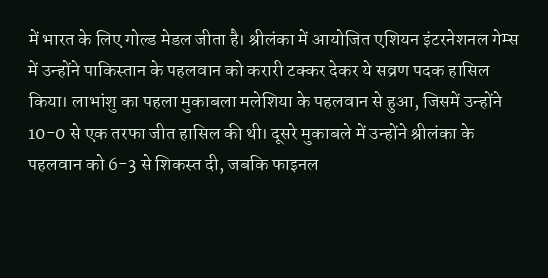में भारत के लिए गोल्ड मेडल जीता है। श्रीलंका में आयोजित एशियन इंटरनेशनल गेम्स में उन्होंने पाकिस्तान के पहलवान को करारी टक्कर देकर ये सव्रण पदक हासिल किया। लाभांशु का पहला मुकाबला मलेशिया के पहलवान से हुआ, जिसमें उन्होंने 10-0 से एक तरफा जीत हासिल की थी। दूसरे मुकाबले में उन्होंने श्रीलंका के पहलवान को 6-3 से शिकस्त दी, जबकि फाइनल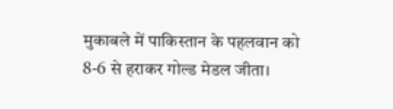मुकाबले में पाकिस्तान के पहलवान को 8-6 से हराकर गोल्ड मेडल जीता।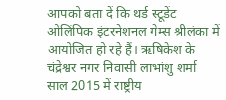आपको बता दें कि थर्ड स्टूडेंट ओलिंपिक इंटरनेशनल गेम्स श्रीलंका में आयोजित हो रहे हैं। ऋषिकेश के चंद्रेश्वर नगर निवासी लाभांशु शर्मा साल 2015 में राष्ट्रीय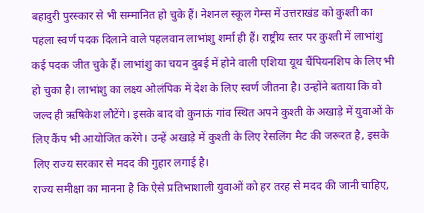बहादुरी पुरस्कार से भी सम्मानित हो चुके हैं। नेशनल स्कूल गेम्स में उत्तराखंड को कुश्ती का पहला स्वर्ण पदक दिलाने वाले पहलवान लाभांशु शर्मा ही हैं। राष्ट्रीय स्तर पर कुश्ती में लाभांशु कई पदक जीत चुके हैं। लाभांशु का चयन दुबई में होने वाली एशिया यूथ चैंपियनशिप के लिए भी हो चुका है। लाभांशु का लक्ष्य ओलंपिक में देश के लिए स्वर्ण जीतना है। उन्होंने बताया कि वो जल्द ही ऋषिकेश लौटेंगे। इसके बाद वो कुनाऊं गांव स्थित अपने कुश्ती के अखाड़े में युवाओं के लिए कैंप भी आयोजित करेंगे। उन्हें अखाड़े में कुश्ती के लिए रेसलिंग मैट की जरूरत है, इसके लिए राज्य सरकार से मदद की गुहार लगाई है।
राज्य समीक्षा का मानना है कि ऐसे प्रतिभाशाली युवाओं को हर तरह से मदद की जानी चाहिए,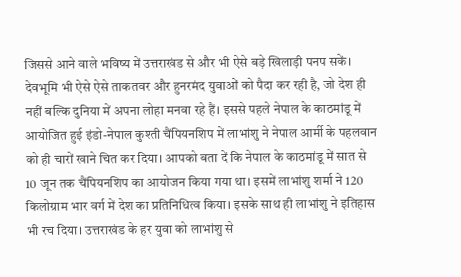जिससे आने वाले भविष्य में उत्तराखंड से और भी ऐसे बड़े खिलाड़ी पनप सकें। देवभूमि भी ऐसे ऐसे ताकतवर और हुनरमंद युवाओं को पैदा कर रही है, जो देश ही नहीं बल्कि दुनिया में अपना लोहा मनवा रहे हैं। इससे पहले नेपाल के काठमांडू में आयोजित हुई इंडो-नेपाल कुश्ती चैंपियनशिप में लाभांशु ने नेपाल आर्मी के पहलवान को ही चारों खाने चित कर दिया। आपको बता दें कि नेपाल के काठमांडू में सात से 10 जून तक चैंपियनशिप का आयोजन किया गया था। इसमें लाभांशु शर्मा ने 120 किलोग्राम भार वर्ग में देश का प्रतिनिधित्व किया। इसके साथ ही लाभांशु ने इतिहास भी रच दिया। उत्तराखंड के हर युवा को लाभांशु से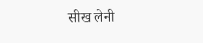सीख लेनी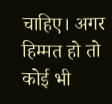चाहिए। अगर हिम्मत हो तो कोई भी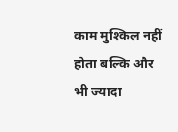काम मुश्किल नहीं होता बल्कि और भी ज्यादा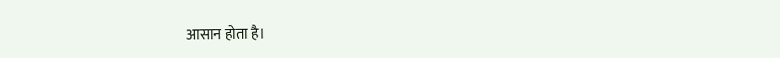आसान होता है।